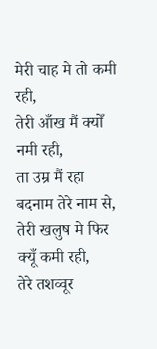मेरी चाह मे तो कमी रही,
तेरी आँख मैं क्योँ नमी रही,
ता उम्र मैं रहा बदनाम तेरे नाम से,
तेरी खलुष मे फिर क्यूँ कमी रही,
तेरे तशव्वूर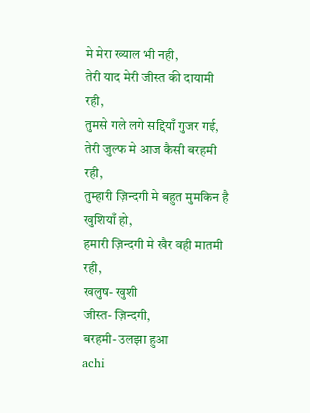मे मेरा ख्याल भी नही,
तेरी याद मेरी जीस्त की दायामी रही,
तुमसे गले लगे सद्दियाँ गुजर गई,
तेरी जुल्फ मे आज कैसी बरहमी रही,
तुम्हारी ज़िन्दगी मे बहुत मुमकिन है खुशियाँ हो,
हमारी ज़िन्दगी मे खैर वही मातमी रही,
खलुष- खुशी
जीस्त- ज़िन्दगी,
बरहमी- उलझा हुआ
achi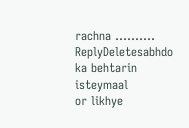rachna ..........
ReplyDeletesabhdo ka behtarin isteymaal
or likhye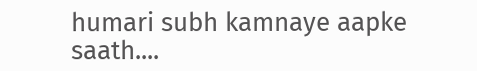humari subh kamnaye aapke saath....